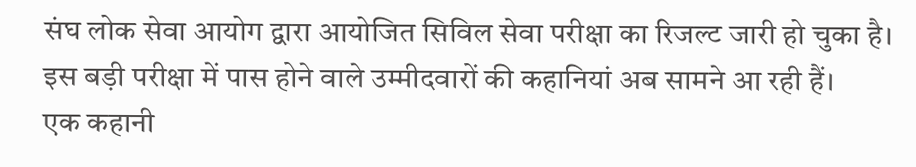संघ लोक सेवा आयोग द्वारा आयोजित सिविल सेवा परीक्षा का रिजल्ट जारी हो चुका है। इस बड़ी परीक्षा में पास होने वाले उम्मीदवारों की कहानियां अब सामने आ रही हैं।
एक कहानी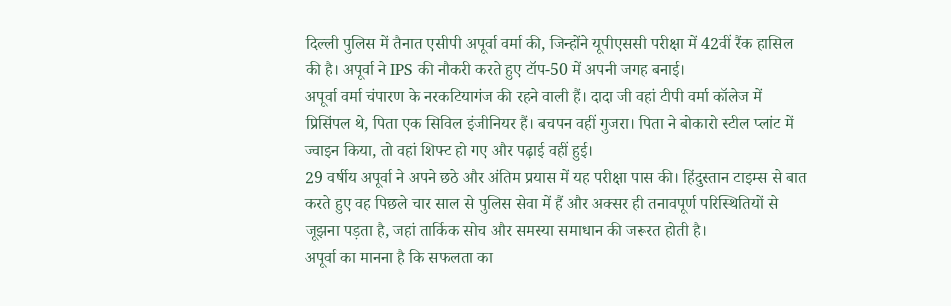दिल्ली पुलिस में तैनात एसीपी अपूर्वा वर्मा की, जिन्होंने यूपीएससी परीक्षा में 42वीं रैंक हासिल की है। अपूर्वा ने IPS की नौकरी करते हुए टॉप-50 में अपनी जगह बनाई।
अपूर्वा वर्मा चंपारण के नरकटियागंज की रहने वाली हैं। दादा जी वहां टीपी वर्मा कॉलेज में प्रिसिंपल थे, पिता एक सिविल इंजीनियर हैं। बचपन वहीं गुजरा। पिता ने बोकारो स्टील प्लांट में ज्वाइन किया, तो वहां शिफ्ट हो गए और पढ़ाई वहीं हुई।
29 वर्षीय अपूर्वा ने अपने छठे और अंतिम प्रयास में यह परीक्षा पास की। हिंदुस्तान टाइम्स से बात करते हुए वह पिछले चार साल से पुलिस सेवा में हैं और अक्सर ही तनावपूर्ण परिस्थितियों से जूझना पड़ता है, जहां तार्किक सोच और समस्या समाधान की जरूरत होती है।
अपूर्वा का मानना है कि सफलता का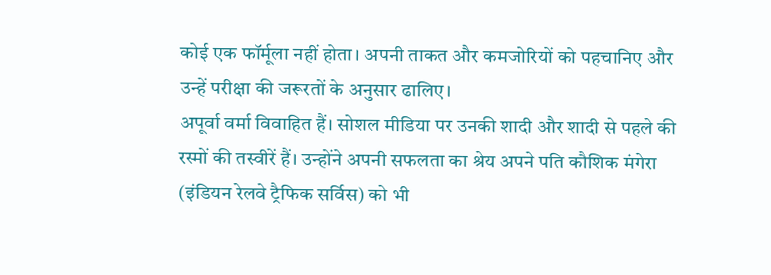कोई एक फॉर्मूला नहीं होता। अपनी ताकत और कमजोरियों को पहचानिए और उन्हें परीक्षा की जरूरतों के अनुसार ढालिए।
अपूर्वा वर्मा विवाहित हैं। सोशल मीडिया पर उनकी शादी और शादी से पहले की रस्मों की तस्वीरें हैं। उन्होंने अपनी सफलता का श्रेय अपने पति कौशिक मंगेरा (इंडियन रेलवे ट्रैफिक सर्विस) को भी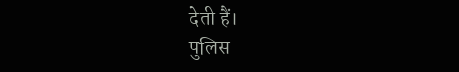देती हैं।
पुलिस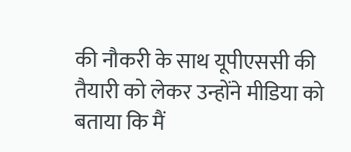की नौकरी के साथ यूपीएससी की तैयारी को लेकर उन्होंने मीडिया को बताया कि मैं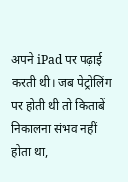अपने iPad पर पढ़ाई करती थी। जब पेट्रोलिंग पर होती थी तो किताबें निकालना संभव नहीं होता था,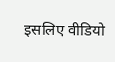इसलिए वीडियो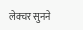लेक्चर सुनने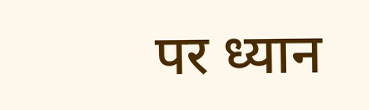पर ध्यान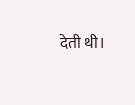देती थी।